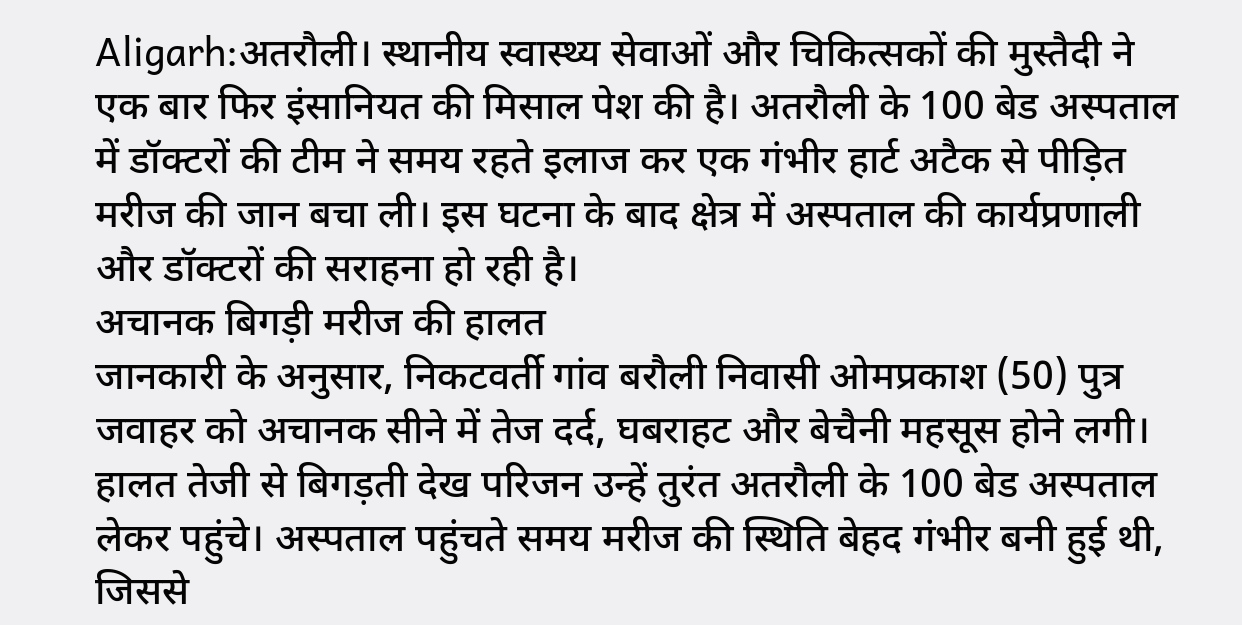Aligarh:अतरौली। स्थानीय स्वास्थ्य सेवाओं और चिकित्सकों की मुस्तैदी ने एक बार फिर इंसानियत की मिसाल पेश की है। अतरौली के 100 बेड अस्पताल में डॉक्टरों की टीम ने समय रहते इलाज कर एक गंभीर हार्ट अटैक से पीड़ित मरीज की जान बचा ली। इस घटना के बाद क्षेत्र में अस्पताल की कार्यप्रणाली और डॉक्टरों की सराहना हो रही है।
अचानक बिगड़ी मरीज की हालत
जानकारी के अनुसार, निकटवर्ती गांव बरौली निवासी ओमप्रकाश (50) पुत्र जवाहर को अचानक सीने में तेज दर्द, घबराहट और बेचैनी महसूस होने लगी। हालत तेजी से बिगड़ती देख परिजन उन्हें तुरंत अतरौली के 100 बेड अस्पताल लेकर पहुंचे। अस्पताल पहुंचते समय मरीज की स्थिति बेहद गंभीर बनी हुई थी, जिससे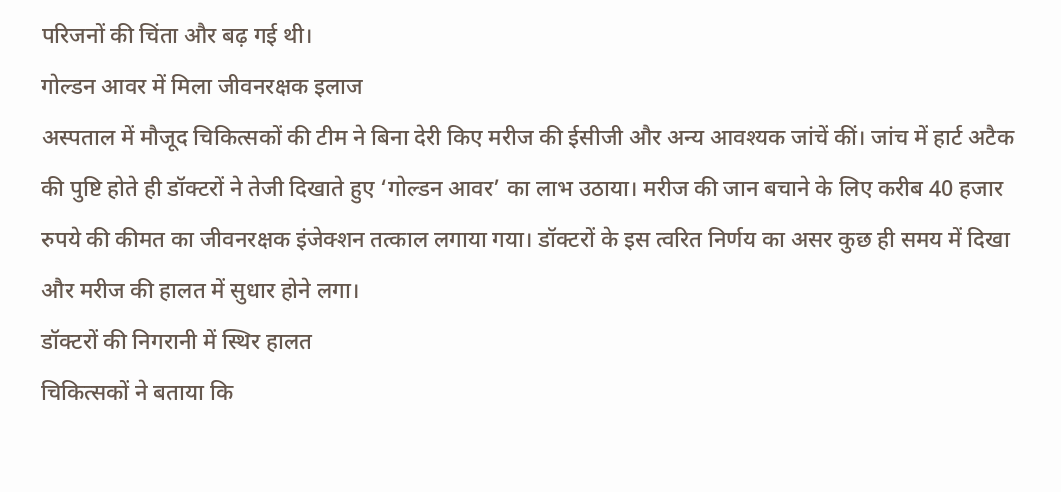परिजनों की चिंता और बढ़ गई थी।
गोल्डन आवर में मिला जीवनरक्षक इलाज
अस्पताल में मौजूद चिकित्सकों की टीम ने बिना देरी किए मरीज की ईसीजी और अन्य आवश्यक जांचें कीं। जांच में हार्ट अटैक की पुष्टि होते ही डॉक्टरों ने तेजी दिखाते हुए ‘गोल्डन आवर’ का लाभ उठाया। मरीज की जान बचाने के लिए करीब 40 हजार रुपये की कीमत का जीवनरक्षक इंजेक्शन तत्काल लगाया गया। डॉक्टरों के इस त्वरित निर्णय का असर कुछ ही समय में दिखा और मरीज की हालत में सुधार होने लगा।
डॉक्टरों की निगरानी में स्थिर हालत
चिकित्सकों ने बताया कि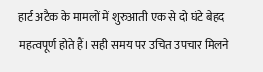हार्ट अटैक के मामलों में शुरुआती एक से दो घंटे बेहद महत्वपूर्ण होते हैं। सही समय पर उचित उपचार मिलने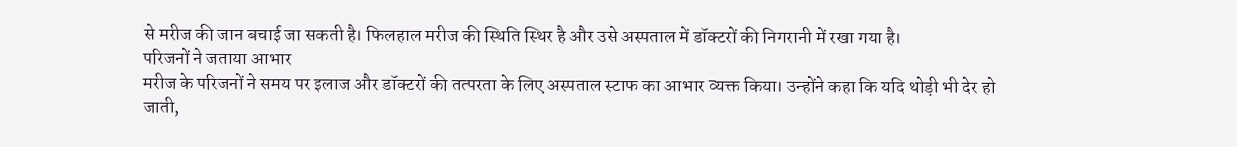से मरीज की जान बचाई जा सकती है। फिलहाल मरीज की स्थिति स्थिर है और उसे अस्पताल में डॉक्टरों की निगरानी में रखा गया है।
परिजनों ने जताया आभार
मरीज के परिजनों ने समय पर इलाज और डॉक्टरों की तत्परता के लिए अस्पताल स्टाफ का आभार व्यक्त किया। उन्होंने कहा कि यदि थोड़ी भी देर हो जाती,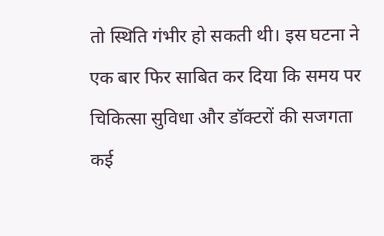तो स्थिति गंभीर हो सकती थी। इस घटना ने एक बार फिर साबित कर दिया कि समय पर चिकित्सा सुविधा और डॉक्टरों की सजगता कई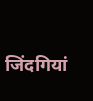जिंदगियां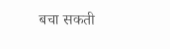बचा सकती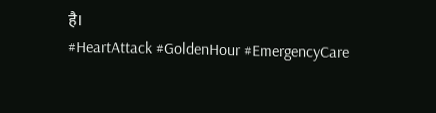है।
#HeartAttack #GoldenHour #EmergencyCare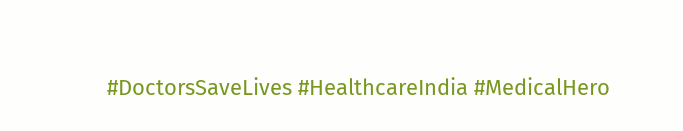#DoctorsSaveLives #HealthcareIndia #MedicalHero